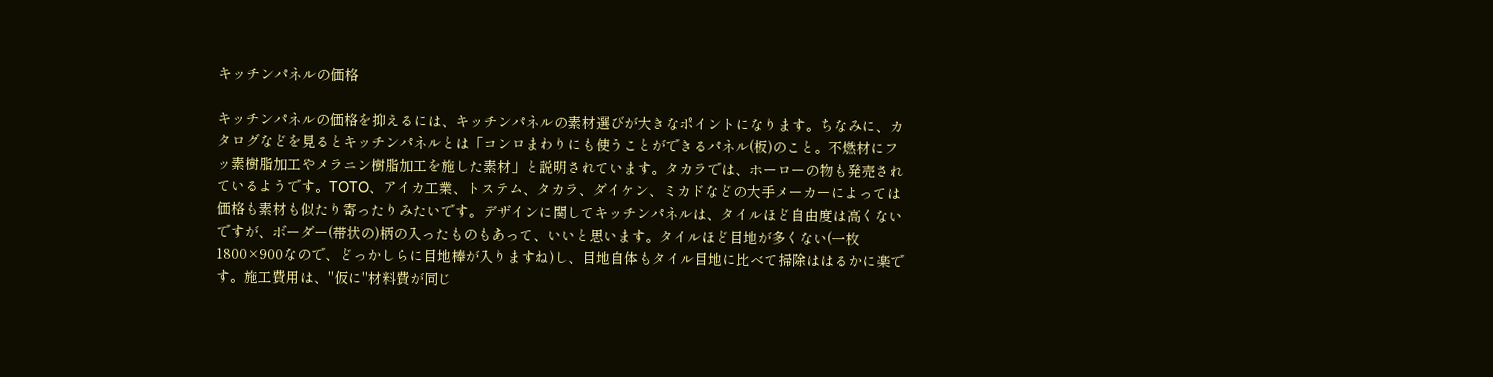キッチンパネルの価格

キッチンパネルの価格を抑えるには、キッチンパネルの素材選びが大きなポイントになります。ちなみに、カタログなどを見るとキッチンパネルとは「コンロまわりにも使うことができるパネル(板)のこと。不燃材にフッ素樹脂加工やメラニン樹脂加工を施した素材」と説明されています。タカラでは、ホーローの物も発売されているようです。TOTO、アイカ工業、トステム、タカラ、ダイケン、ミカドなどの大手メーカーによっては価格も素材も似たり寄ったりみたいです。デザインに関してキッチンパネルは、タイルほど自由度は高くないですが、ボーダー(帯状の)柄の入ったものもあって、いいと思います。タイルほど目地が多くない(一枚1800×900なので、どっかしらに目地棒が入りますね)し、目地自体もタイル目地に比べて掃除ははるかに楽です。施工費用は、"仮に"材料費が同じ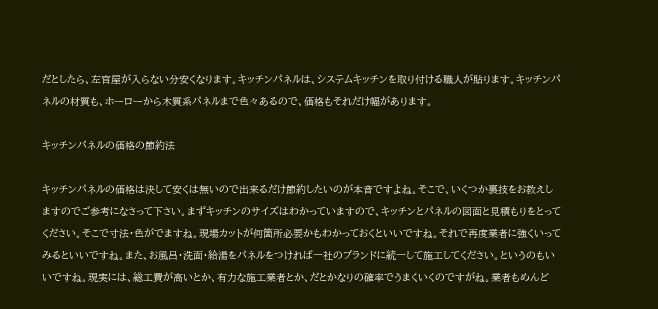だとしたら、左官屋が入らない分安くなります。キッチンパネルは、システムキッチンを取り付ける職人が貼ります。キッチンパネルの材質も、ホーローから木質系パネルまで色々あるので、価格もそれだけ幅があります。

キッチンパネルの価格の節約法

キッチンパネルの価格は決して安くは無いので出来るだけ節約したいのが本音ですよね。そこで、いくつか裏技をお教えしますのでご参考になさって下さい。まずキッチンのサイズはわかっていますので、キッチンとパネルの図面と見積もりをとってください。そこで寸法・色がでますね。現場カットが何箇所必要かもわかっておくといいですね。それで再度業者に強くいってみるといいですね。また、お風呂・洗面・給湯をパネルをつければ一社のブランドに統一して施工してください。というのもいいですね。現実には、総工費が高いとか、有力な施工業者とか、だとかなりの確率でうまくいくのですがね。業者もめんど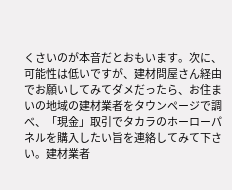くさいのが本音だとおもいます。次に、可能性は低いですが、建材問屋さん経由でお願いしてみてダメだったら、お住まいの地域の建材業者をタウンページで調べ、「現金」取引でタカラのホーローパネルを購入したい旨を連絡してみて下さい。建材業者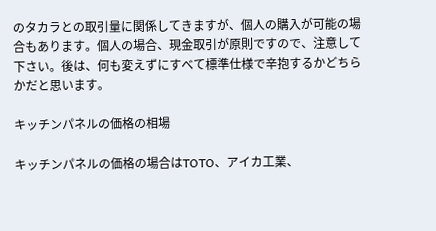のタカラとの取引量に関係してきますが、個人の購入が可能の場合もあります。個人の場合、現金取引が原則ですので、注意して下さい。後は、何も変えずにすべて標準仕様で辛抱するかどちらかだと思います。

キッチンパネルの価格の相場

キッチンパネルの価格の場合はTOTO、アイカ工業、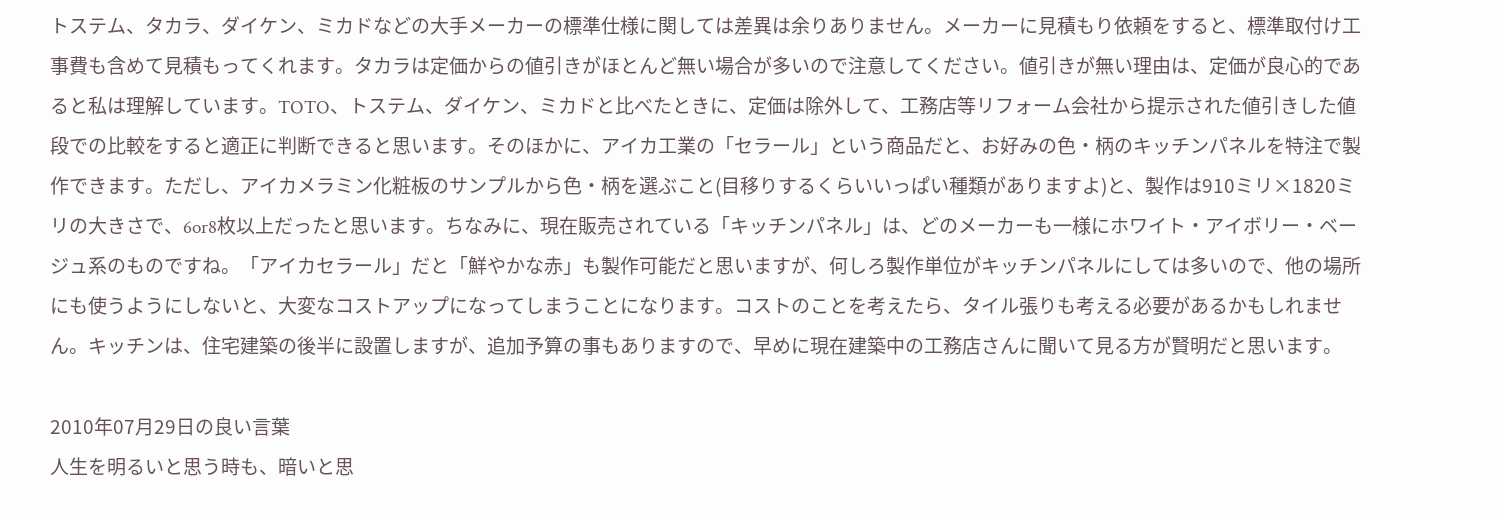トステム、タカラ、ダイケン、ミカドなどの大手メーカーの標準仕様に関しては差異は余りありません。メーカーに見積もり依頼をすると、標準取付け工事費も含めて見積もってくれます。タカラは定価からの値引きがほとんど無い場合が多いので注意してください。値引きが無い理由は、定価が良心的であると私は理解しています。TOTO、トステム、ダイケン、ミカドと比べたときに、定価は除外して、工務店等リフォーム会社から提示された値引きした値段での比較をすると適正に判断できると思います。そのほかに、アイカ工業の「セラール」という商品だと、お好みの色・柄のキッチンパネルを特注で製作できます。ただし、アイカメラミン化粧板のサンプルから色・柄を選ぶこと(目移りするくらいいっぱい種類がありますよ)と、製作は910ミリ×1820ミリの大きさで、6or8枚以上だったと思います。ちなみに、現在販売されている「キッチンパネル」は、どのメーカーも一様にホワイト・アイボリー・ベージュ系のものですね。「アイカセラール」だと「鮮やかな赤」も製作可能だと思いますが、何しろ製作単位がキッチンパネルにしては多いので、他の場所にも使うようにしないと、大変なコストアップになってしまうことになります。コストのことを考えたら、タイル張りも考える必要があるかもしれません。キッチンは、住宅建築の後半に設置しますが、追加予算の事もありますので、早めに現在建築中の工務店さんに聞いて見る方が賢明だと思います。

2010年07月29日の良い言葉
人生を明るいと思う時も、暗いと思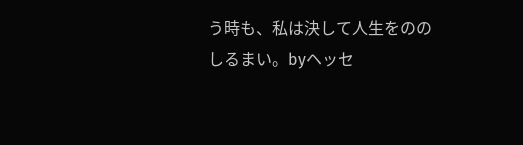う時も、私は決して人生をののしるまい。byヘッセ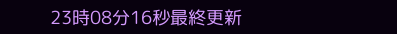23時08分16秒最終更新